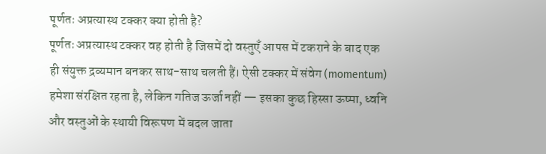पूर्णतः अप्रत्यास्थ टक्कर क्या होती है?
पूर्णतः अप्रत्यास्थ टक्कर वह होती है जिसमें दो वस्तुएँ आपस में टकराने के बाद एक ही संयुक्त द्रव्यमान बनकर साथ-साथ चलती हैं। ऐसी टक्कर में संवेग (momentum) हमेशा संरक्षित रहता है, लेकिन गतिज ऊर्जा नहीं — इसका कुछ हिस्सा ऊष्मा, ध्वनि और वस्तुओं के स्थायी विरूपण में बदल जाता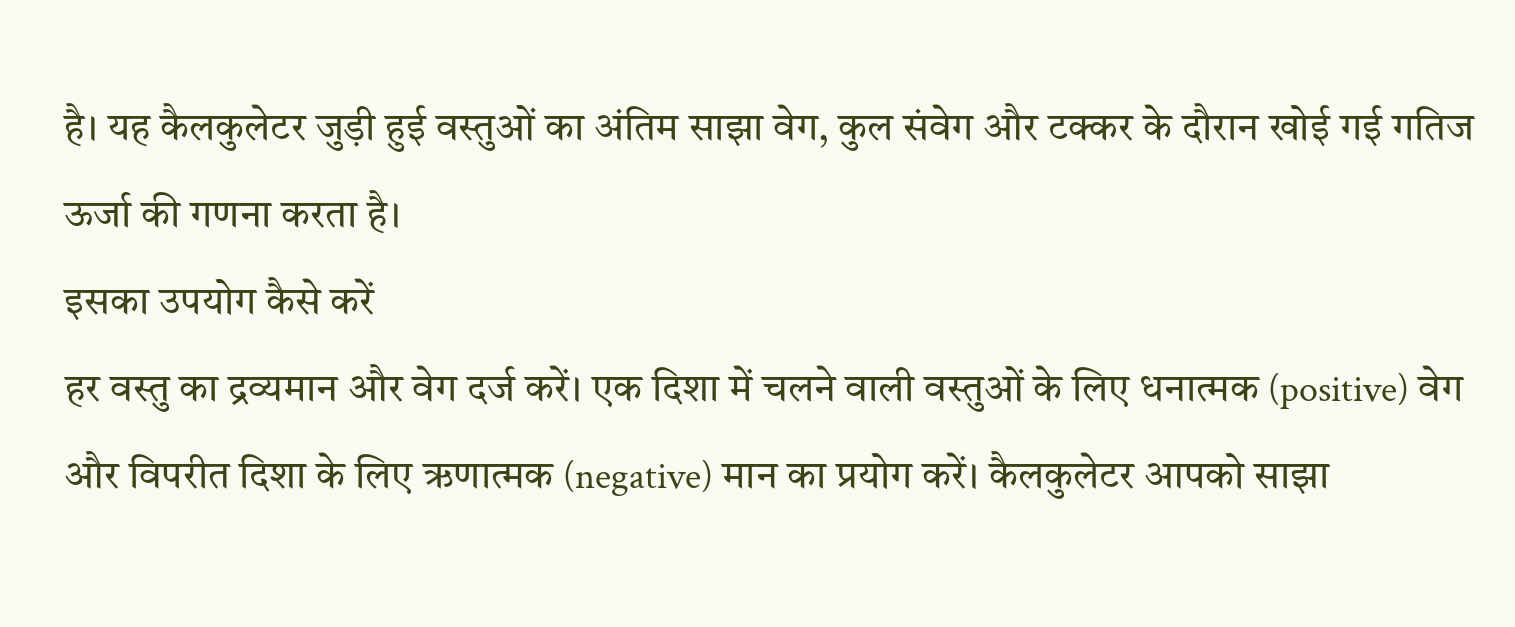है। यह कैलकुलेटर जुड़ी हुई वस्तुओं का अंतिम साझा वेग, कुल संवेग और टक्कर के दौरान खोई गई गतिज ऊर्जा की गणना करता है।
इसका उपयोग कैसे करें
हर वस्तु का द्रव्यमान और वेग दर्ज करें। एक दिशा में चलने वाली वस्तुओं के लिए धनात्मक (positive) वेग और विपरीत दिशा के लिए ऋणात्मक (negative) मान का प्रयोग करें। कैलकुलेटर आपको साझा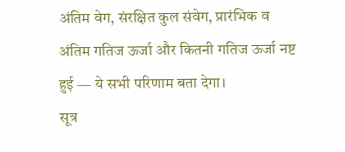अंतिम वेग, संरक्षित कुल संवेग, प्रारंभिक व अंतिम गतिज ऊर्जा और कितनी गतिज ऊर्जा नष्ट हुई — ये सभी परिणाम बता देगा।
सूत्र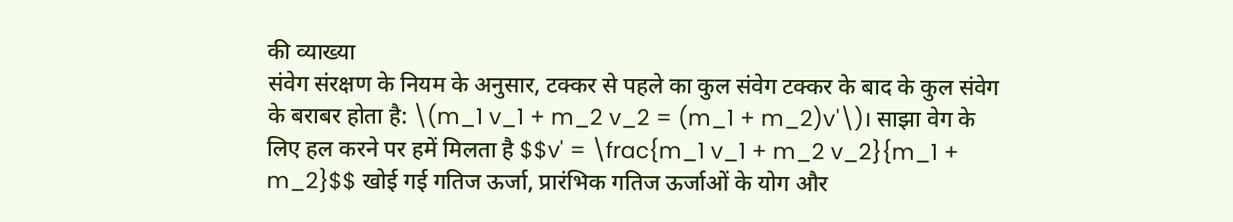की व्याख्या
संवेग संरक्षण के नियम के अनुसार, टक्कर से पहले का कुल संवेग टक्कर के बाद के कुल संवेग के बराबर होता है: \(m_1 v_1 + m_2 v_2 = (m_1 + m_2)v'\)। साझा वेग के लिए हल करने पर हमें मिलता है $$v' = \frac{m_1 v_1 + m_2 v_2}{m_1 + m_2}$$ खोई गई गतिज ऊर्जा, प्रारंभिक गतिज ऊर्जाओं के योग और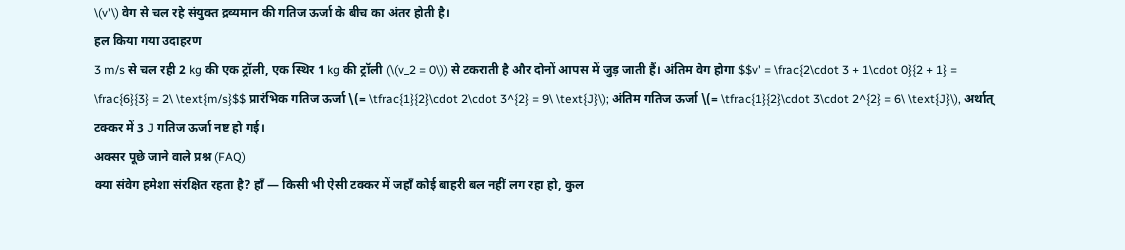\(v'\) वेग से चल रहे संयुक्त द्रव्यमान की गतिज ऊर्जा के बीच का अंतर होती है।
हल किया गया उदाहरण
3 m/s से चल रही 2 kg की एक ट्रॉली, एक स्थिर 1 kg की ट्रॉली (\(v_2 = 0\)) से टकराती है और दोनों आपस में जुड़ जाती हैं। अंतिम वेग होगा $$v' = \frac{2\cdot 3 + 1\cdot 0}{2 + 1} = \frac{6}{3} = 2\ \text{m/s}$$ प्रारंभिक गतिज ऊर्जा \(= \tfrac{1}{2}\cdot 2\cdot 3^{2} = 9\ \text{J}\); अंतिम गतिज ऊर्जा \(= \tfrac{1}{2}\cdot 3\cdot 2^{2} = 6\ \text{J}\), अर्थात् टक्कर में 3 J गतिज ऊर्जा नष्ट हो गई।
अक्सर पूछे जाने वाले प्रश्न (FAQ)
क्या संवेग हमेशा संरक्षित रहता है? हाँ — किसी भी ऐसी टक्कर में जहाँ कोई बाहरी बल नहीं लग रहा हो, कुल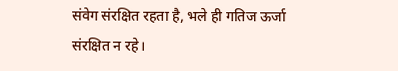संवेग संरक्षित रहता है, भले ही गतिज ऊर्जा संरक्षित न रहे।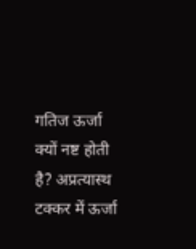गतिज ऊर्जा क्यों नष्ट होती है? अप्रत्यास्थ टक्कर में ऊर्जा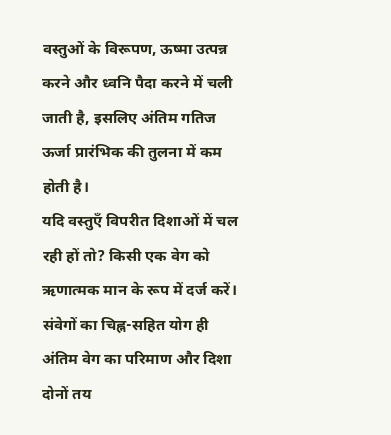वस्तुओं के विरूपण, ऊष्मा उत्पन्न करने और ध्वनि पैदा करने में चली जाती है, इसलिए अंतिम गतिज ऊर्जा प्रारंभिक की तुलना में कम होती है।
यदि वस्तुएँ विपरीत दिशाओं में चल रही हों तो? किसी एक वेग को ऋणात्मक मान के रूप में दर्ज करें। संवेगों का चिह्न-सहित योग ही अंतिम वेग का परिमाण और दिशा दोनों तय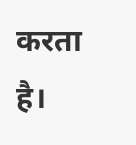करता है।